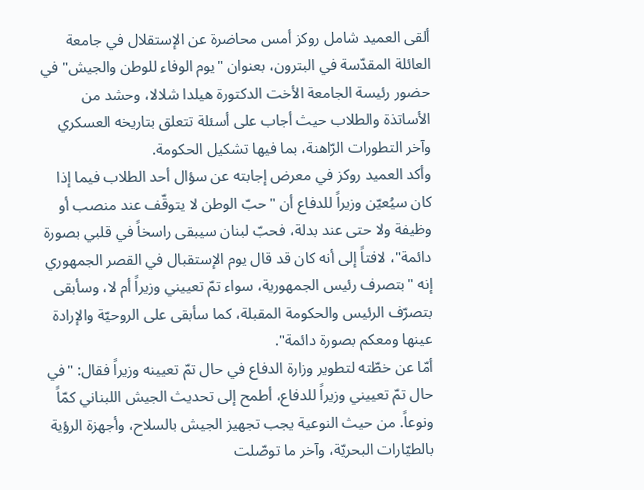ألقى العميد شامل روكز أمس محاضرة عن الإستقلال في جامعة العائلة المقدّسة في البترون، بعنوان "يوم الوفاء للوطن والجيش" في حضور رئيسة الجامعة الأخت الدكتورة هيلدا شلالا، وحشد من الأساتذة والطلاب حيث أجاب على أسئلة تتعلق بتاريخه العسكري وآخر التطورات الرّاهنة، بما فيها تشكيل الحكومة.
وأكد العميد روكز في معرض إجابته عن سؤال أحد الطلاب فيما إذا كان سيُعيّن وزيراً للدفاع أن "حبّ الوطن لا يتوقّف عند منصب أو وظيفة ولا حتى عند بدلة، فحبّ لبنان سيبقى راسخاً في قلبي بصورة دائمة"، لافتاً إلى أنه كان قد قال يوم الإستقبال في القصر الجمهوري إنه "بتصرف رئيس الجمهورية، سواء تمّ تعييني وزيراً أم لا، وسأبقى بتصرّف الرئيس والحكومة المقبلة، كما سأبقى على الروحيّة والإرادة عينها ومعكم بصورة دائمة".
أمّا عن خطّته لتطوير وزارة الدفاع في حال تمّ تعيينه وزيراً فقال: "في حال تمّ تعييني وزيراً للدفاع، أطمح إلى تحديث الجيش اللبناني كمّاً ونوعاً. من حيث النوعية يجب تجهيز الجيش بالسلاح، وأجهزة الرؤية بالطيّارات البحريّة، وآخر ما توصّلت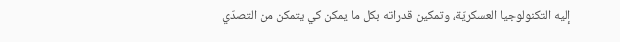إليه التكنولوجيا العسكريّة، وتمكين قدراته بكل ما يمكن كي يتمكن من التصدّي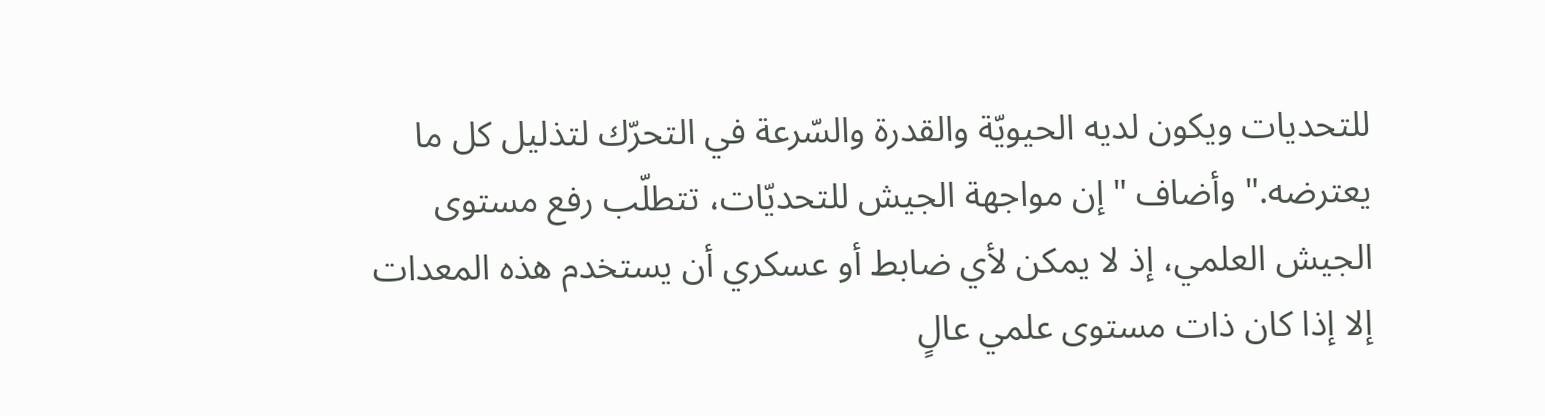للتحديات ويكون لديه الحيويّة والقدرة والسّرعة في التحرّك لتذليل كل ما يعترضه." وأضاف "إن مواجهة الجيش للتحديّات، تتطلّب رفع مستوى الجيش العلمي، إذ لا يمكن لأي ضابط أو عسكري أن يستخدم هذه المعدات إلا إذا كان ذات مستوى علمي عالٍ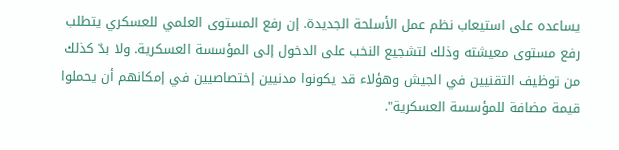يساعده على استيعاب نظم عمل الأسلحة الجديدة. إن رفع المستوى العلمي للعسكري يتطلب رفع مستوى معيشته وذلك لتشجيع النخب على الدخول إلى المؤسسة العسكرية. ولا بدّ كذلك من توظيف التقنيين في الجيش وهؤلاء قد يكونوا مدنيين إختصاصيين في إمكانهم أن يحملوا قيمة مضافة للمؤسسة العسكرية".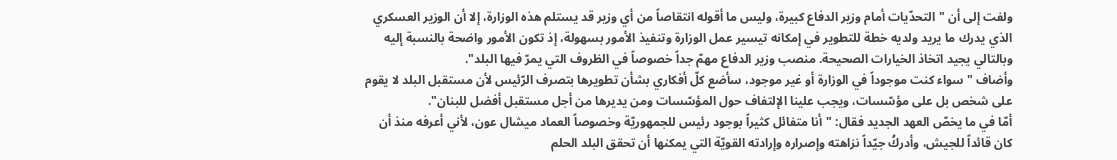ولفت إلى أن "التحدّيات أمام وزير الدفاع كبيرة، وليس ما أقوله انتقاصاً من أي وزير قد يستلم هذه الوزارة، إلا أن الوزير العسكري الذي يدرك ما يريد ولديه خطة للتطوير في إمكانه تيسير عمل الوزارة وتنفيذ الأمور بسهولة، إذ تكون الأمور واضحة بالنسبة إليه وبالتالي يجيد اتخاذ الخيارات الصحيحة. منصب وزير الدفاع مهمّ جداً خصوصاً في الظروف التي يمرّ فيها البلد".
وأضاف "سواء كنت موجوداً في الوزارة أو غير موجود، سأضع كلّ أفكاري بشأن تطويرها بتصرف الرّئيس لأن مستقبل البلد لا يقوم على شخص بل على مؤسّسات، ويجب علينا الإلتفاف حول المؤسّسات ومن يديرها من أجل مستقبل أفضل للبنان".
أمّا في ما يخصّ العهد الجديد فقال: "أنا متفائل كثيراً بوجود رئيس للجمهوريّة وخصوصاً العماد ميشال عون، لأني أعرفه منذ أن كان قائداً للجيش، وأدركُ جيّداً نزاهته وإصراره وإرادته القويّة التي يمكنها أن تحقق البلد الحلم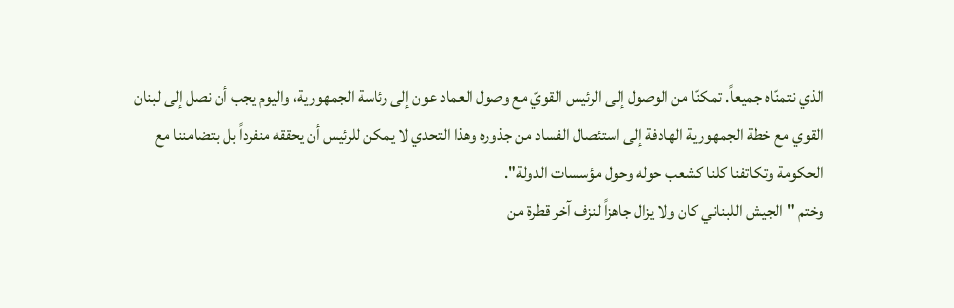الذي نتمنّاه جميعاً. تمكنّا من الوصول إلى الرئيس القويّ مع وصول العماد عون إلى رئاسة الجمهورية، واليوم يجب أن نصل إلى لبنان القوي مع خطة الجمهورية الهادفة إلى استئصال الفساد من جذوره وهذا التحدي لا يمكن للرئيس أن يحققه منفرداً بل بتضامننا مع الحكومة وتكاتفنا كلنا كشعب حوله وحول مؤسسات الدولة".
وختم "الجيش اللبناني كان ولا يزال جاهزاً لنزف آخر قطرة من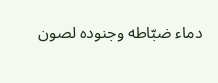دماء ضبّاطه وجنوده لصون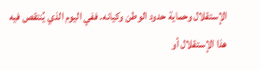الإستقلال وحماية حدود الوطن وكيانه. ففي اليوم الذي يُنتقص فيه هذا الإستقلال أو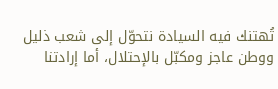تُهتنك فيه السيادة نتحوّل إلى شعب ذليل ووطن عاجز ومكبّل بالإحتلال، أما إرادتنا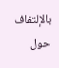بالإلتفاف حول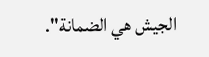الجيش هي الضمانة".